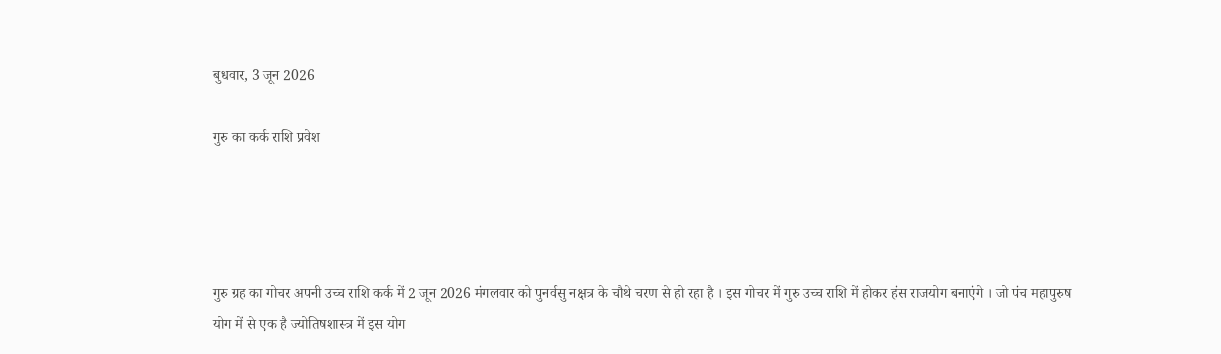बुधवार, 3 जून 2026

गुरु का कर्क राशि प्रवेश




गुरु ग्रह का गोचर अपनी उच्च राशि कर्क में 2 जून 2026 मंगलवार को पुनर्वसु नक्षत्र के चौथे चरण से हो रहा है । इस गोचर में गुरु उच्च राशि में होकर हंस राजयोग बनाएंगे । जो पंच महापुरुष योग में से एक है ज्योतिषशास्त्र में इस योग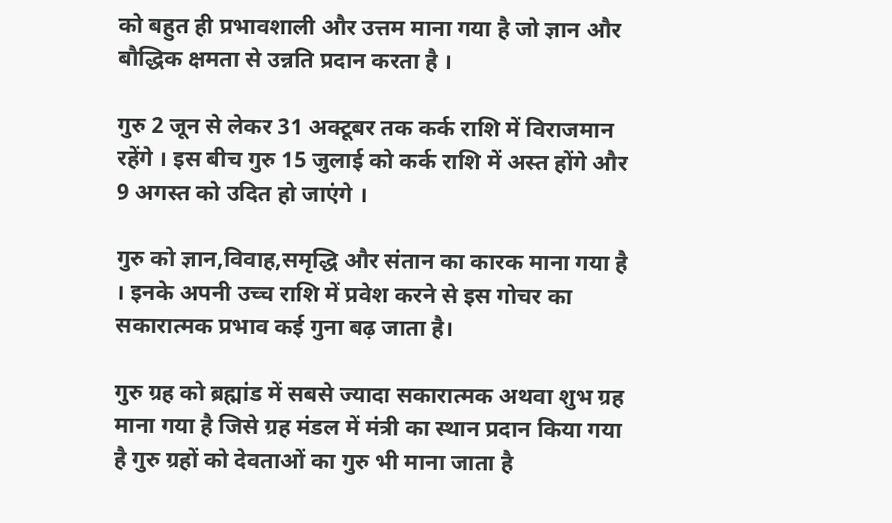को बहुत ही प्रभावशाली और उत्तम माना गया है जो ज्ञान और बौद्धिक क्षमता से उन्नति प्रदान करता है ।

गुरु 2 जून से लेकर 31 अक्टूबर तक कर्क राशि में विराजमान रहेंगे । इस बीच गुरु 15 जुलाई को कर्क राशि में अस्त होंगे और  9 अगस्त को उदित हो जाएंगे ।

गुरु को ज्ञान,विवाह,समृद्धि और संतान का कारक माना गया है । इनके अपनी उच्च राशि में प्रवेश करने से इस गोचर का सकारात्मक प्रभाव कई गुना बढ़ जाता है।

गुरु ग्रह को ब्रह्मांड में सबसे ज्यादा सकारात्मक अथवा शुभ ग्रह माना गया है जिसे ग्रह मंडल में मंत्री का स्थान प्रदान किया गया है गुरु ग्रहों को देवताओं का गुरु भी माना जाता है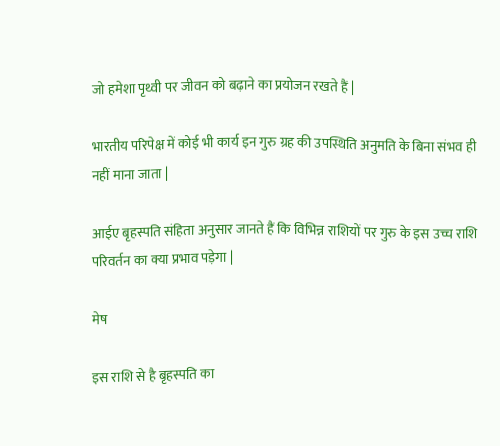जो हमेशा पृथ्वी पर जीवन को बढ़ाने का प्रयोजन रखते हैं |

भारतीय परिपेक्ष में कोई भी कार्य इन गुरु ग्रह की उपस्थिति अनुमति के बिना संभव ही नहीं माना जाता |

आईए बृहस्पति संहिता अनुसार जानते हैं कि विभिन्न राशियों पर गुरु के इस उच्च राशि परिवर्तन का क्या प्रभाव पड़ेगा |

मेष

इस राशि से है बृहस्पति का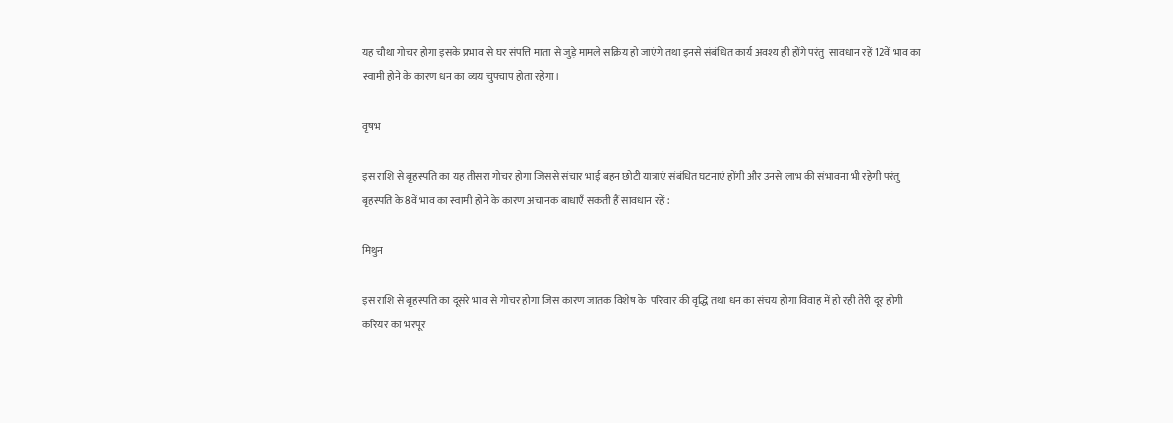यह चौथा गोचर होगा इसके प्रभाव से घर संपत्ति माता से जुड़े मामले सक्रिय हो जाएंगे तथा इनसे संबंधित कार्य अवश्य ही होंगे परंतु  सावधान रहें 12वें भाव का स्वामी होने के कारण धन का व्यय चुपचाप होता रहेगा।

वृषभ

इस राशि से बृहस्पति का यह तीसरा गोचर होगा जिससे संचार भाई बहन छोटी यात्राएं संबंधित घटनाएं होंगी और उनसे लाभ की संभावना भी रहेगी परंतु बृहस्पति के 8वें भाव का स्वामी होने के कारण अचानक बाधाएँ सकती हैं सावधान रहें :

मिथुन

इस राशि से बृहस्पति का दूसरे भाव से गोचर होगा जिस कारण जातक विशेष के  परिवार की वृद्धि तथा धन का संचय होगा विवाह में हो रही तेरी दूर होगी करियर का भरपूर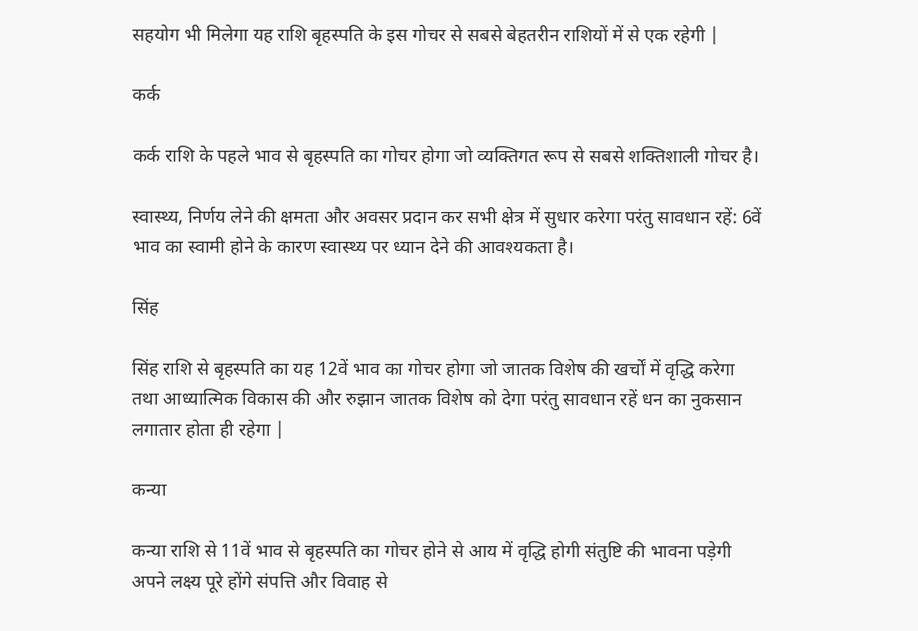सहयोग भी मिलेगा यह राशि बृहस्पति के इस गोचर से सबसे बेहतरीन राशियों में से एक रहेगी |

कर्क

कर्क राशि के पहले भाव से बृहस्पति का गोचर होगा जो व्यक्तिगत रूप से सबसे शक्तिशाली गोचर है।

स्वास्थ्य, निर्णय लेने की क्षमता और अवसर प्रदान कर सभी क्षेत्र में सुधार करेगा परंतु सावधान रहें: 6वें भाव का स्वामी होने के कारण स्वास्थ्य पर ध्यान देने की आवश्यकता है।

सिंह

सिंह राशि से बृहस्पति का यह 12वें भाव का गोचर होगा जो जातक विशेष की खर्चों में वृद्धि करेगा तथा आध्यात्मिक विकास की और रुझान जातक विशेष को देगा परंतु सावधान रहें धन का नुकसान लगातार होता ही रहेगा |

कन्या

कन्या राशि से 11वें भाव से बृहस्पति का गोचर होने से आय में वृद्धि होगी संतुष्टि की भावना पड़ेगी अपने लक्ष्य पूरे होंगे संपत्ति और विवाह से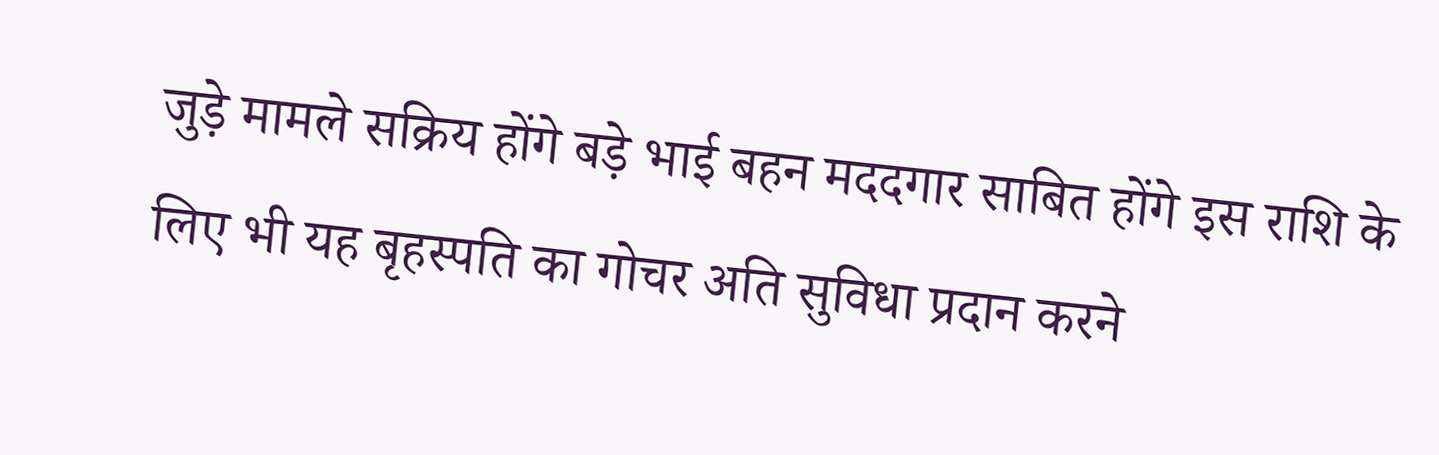जुड़े मामले सक्रिय होंगे बड़े भाई बहन मददगार साबित होंगे इस राशि के लिए भी यह बृहस्पति का गोचर अति सुविधा प्रदान करने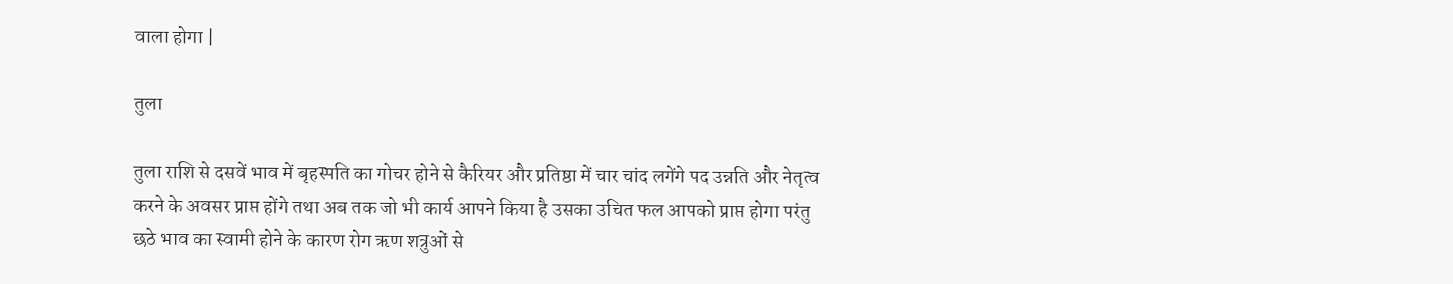वाला होगा |

तुला

तुला राशि से दसवें भाव में बृहस्पति का गोचर होने से कैरियर और प्रतिष्ठा में चार चांद लगेंगे पद उन्नति और नेतृत्व करने के अवसर प्राप्त होंगे तथा अब तक जो भी कार्य आपने किया है उसका उचित फल आपको प्राप्त होगा परंतु छठे भाव का स्वामी होने के कारण रोग ऋण शत्रुओं से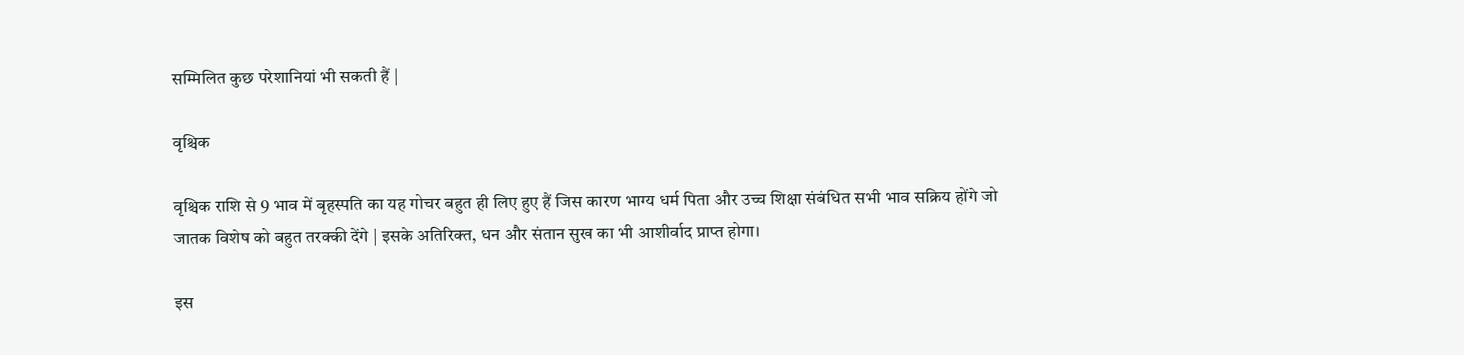सम्मिलित कुछ परेशानियां भी सकती हैं |

वृश्चिक

वृश्चिक राशि से 9 भाव में बृहस्पति का यह गोचर बहुत ही लिए हुए हैं जिस कारण भाग्य धर्म पिता और उच्च शिक्षा संबंधित सभी भाव सक्रिय होंगे जो जातक विशेष को बहुत तरक्की देंगे | इसके अतिरिक्त, धन और संतान सुख का भी आशीर्वाद प्राप्त होगा।

इस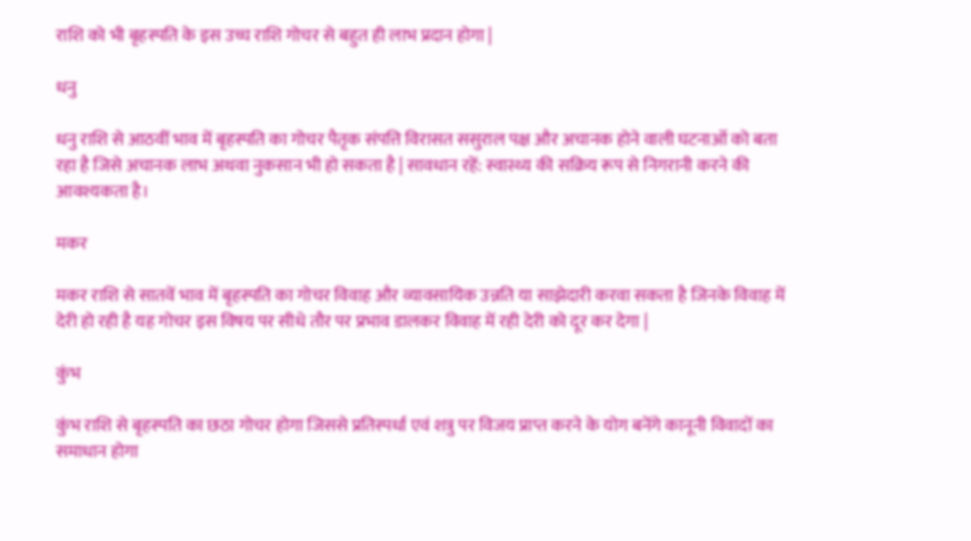राशि को भी बृहस्पति के इस उच्च राशि गोचर से बहुत ही लाभ प्रदान होगा |

धनु

धनु राशि से आठवीं भाव में बृहस्पति का गोचर पैतृक संपत्ति विरासत ससुराल पक्ष और अचानक होने वाली घटनाओं को बता रहा है जिसे अचानक लाभ अथवा नुकसान भी हो सकता है | सावधान रहें: स्वास्थ्य की सक्रिय रूप से निगरानी करने की आवश्यकता है।

मकर

मकर राशि से सातवें भाव में बृहस्पति का गोचर विवाह और व्यावसायिक उन्नति या साझेदारी करवा सकता है जिनके विवाह में देरी हो रही है यह गोचर इस विषय पर सीधे तौर पर प्रभाव डालकर विवाह में रही देरी को दूर कर देगा |

कुंभ

कुंभ राशि से बृहस्पति का छठा गोचर होगा जिससे प्रतिस्पर्धा एवं शत्रु पर विजय प्राप्त करने के योग बनेंगे कानूनी विवादों का समाधान होगा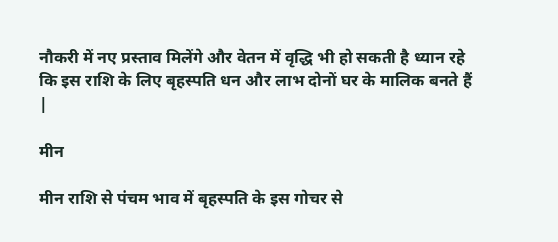नौकरी में नए प्रस्ताव मिलेंगे और वेतन में वृद्धि भी हो सकती है ध्यान रहे कि इस राशि के लिए बृहस्पति धन और लाभ दोनों घर के मालिक बनते हैं |

मीन

मीन राशि से पंचम भाव में बृहस्पति के इस गोचर से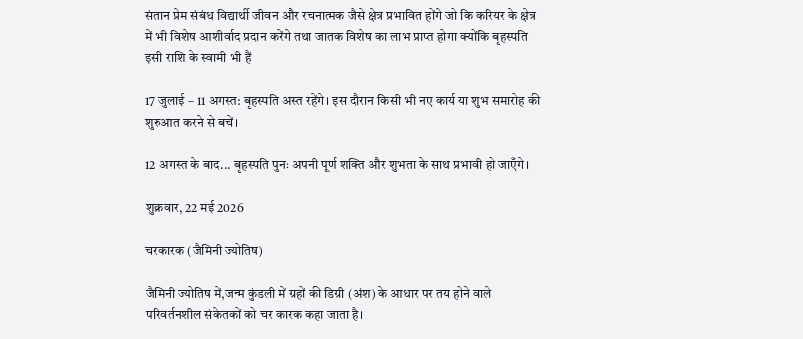संतान प्रेम संबंध विद्यार्थी जीवन और रचनात्मक जैसे क्षेत्र प्रभावित होंगे जो कि करियर के क्षेत्र में भी विशेष आशीर्वाद प्रदान करेंगे तथा जातक विशेष का लाभ प्राप्त होगा क्योंकि बृहस्पति इसी राशि के स्वामी भी हैं

17 जुलाई – 11 अगस्त: बृहस्पति अस्त रहेंगे। इस दौरान किसी भी नए कार्य या शुभ समारोह की शुरुआत करने से बचें।

12 अगस्त के बाद... बृहस्पति पुनः अपनी पूर्ण शक्ति और शुभता के साथ प्रभावी हो जाएँगे।

शुक्रवार, 22 मई 2026

चरकारक (जैमिनी ज्योतिष)

जैमिनी ज्योतिष में,जन्म कुंडली में ग्रहों की डिग्री (अंश) के आधार पर तय होने वाले परिवर्तनशील संकेतकों को चर कारक कहा जाता है।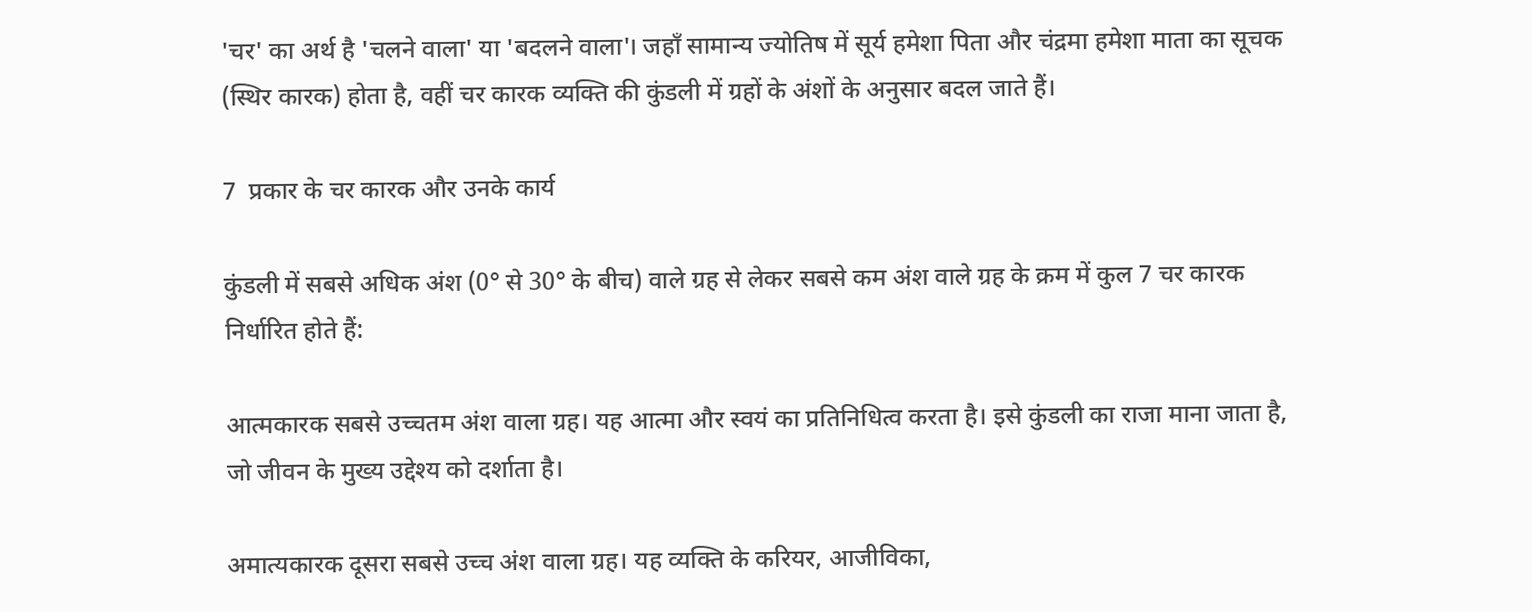'चर' का अर्थ है 'चलने वाला' या 'बदलने वाला'। जहाँ सामान्य ज्योतिष में सूर्य हमेशा पिता और चंद्रमा हमेशा माता का सूचक (स्थिर कारक) होता है, वहीं चर कारक व्यक्ति की कुंडली में ग्रहों के अंशों के अनुसार बदल जाते हैं।

7  प्रकार के चर कारक और उनके कार्य

कुंडली में सबसे अधिक अंश (0° से 30° के बीच) वाले ग्रह से लेकर सबसे कम अंश वाले ग्रह के क्रम में कुल 7 चर कारक निर्धारित होते हैं:

आत्मकारक सबसे उच्चतम अंश वाला ग्रह। यह आत्मा और स्वयं का प्रतिनिधित्व करता है। इसे कुंडली का राजा माना जाता है, जो जीवन के मुख्य उद्देश्य को दर्शाता है।

अमात्यकारक दूसरा सबसे उच्च अंश वाला ग्रह। यह व्यक्ति के करियर, आजीविका,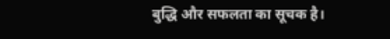बुद्धि और सफलता का सूचक है।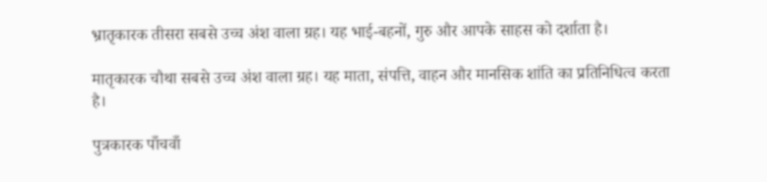भ्रातृकारक तीसरा सबसे उच्च अंश वाला ग्रह। यह भाई-बहनों, गुरु और आपके साहस को दर्शाता है।

मातृकारक चौथा सबसे उच्च अंश वाला ग्रह। यह माता, संपत्ति, वाहन और मानसिक शांति का प्रतिनिधित्व करता है।

पुत्रकारक पाँचवाँ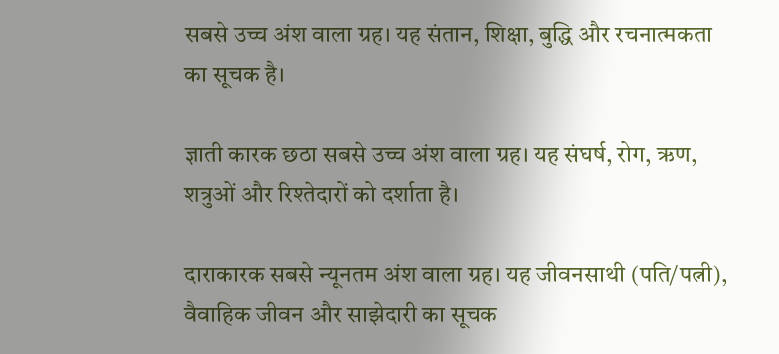सबसे उच्च अंश वाला ग्रह। यह संतान, शिक्षा, बुद्धि और रचनात्मकता का सूचक है।

ज्ञाती कारक छठा सबसे उच्च अंश वाला ग्रह। यह संघर्ष, रोग, ऋण, शत्रुओं और रिश्तेदारों को दर्शाता है।

दाराकारक सबसे न्यूनतम अंश वाला ग्रह। यह जीवनसाथी (पति/पत्नी), वैवाहिक जीवन और साझेदारी का सूचक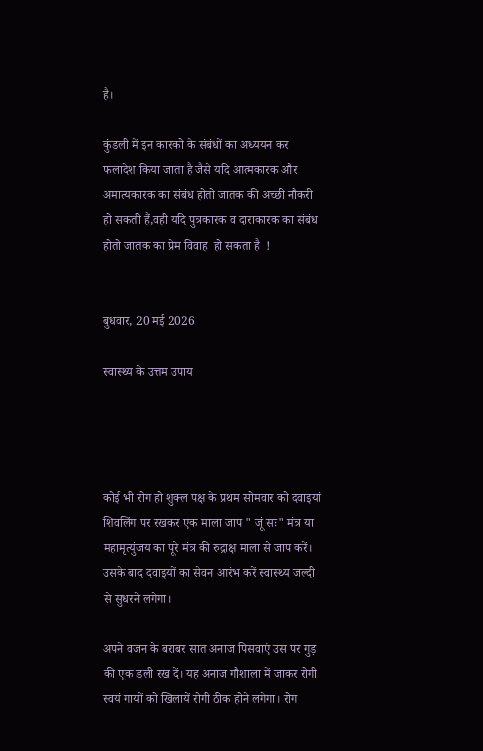है।

कुंडली में इन कारको के संबंधों का अध्ययन कर फलादेश किया जाता है जैसे यदि आत्मकारक और अमात्यकारक का संबंध होतो जातक की अच्छी नौकरी हो सकती हैं,वही यदि पुत्रकारक व दाराकारक का संबंध होतो जातक का प्रेम विवाह  हो सकता है  !


बुधवार, 20 मई 2026

स्वास्थ्य के उत्तम उपाय




कोई भी रोग हो शुक्ल पक्ष के प्रथम सोमवार को दवाइयां शिवलिंग पर रखकर एक माला जाप " जूं सः" मंत्र या महामृत्युंजय का पूरे मंत्र की रुद्राक्ष माला से जाप करें। उसके बाद दवाइयों का सेवन आरंभ करें स्वास्थ्य जल्दी से सुधरने लगेगा।

अपने वजन के बराबर सात अनाज पिसवाएं उस पर गुड़ की एक डली रख दें। यह अनाज गौशाला में जाकर रोगी स्वयं गायों को खिलायें रोगी ठीक होने लगेगा। रोग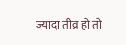ज्यादा तीव्र हो तो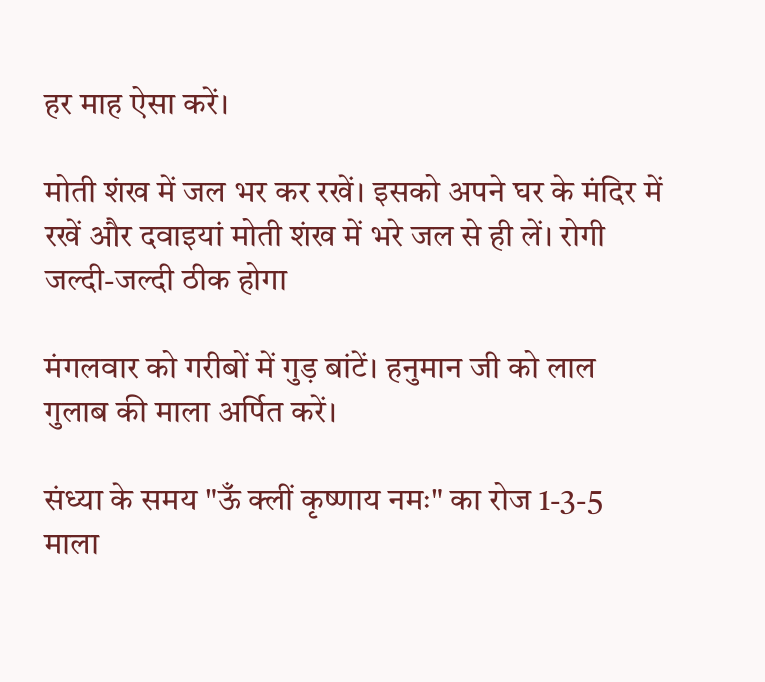हर माह ऐसा करें।

मोती शंख में जल भर कर रखें। इसको अपने घर के मंदिर में रखें और दवाइयां मोती शंख में भरे जल से ही लें। रोगी जल्दी-जल्दी ठीक होगा

मंगलवार को गरीबों में गुड़ बांटें। हनुमान जी को लाल गुलाब की माला अर्पित करें।

संध्या के समय "ऊँ क्लीं कृष्णाय नमः" का रोज 1-3-5 माला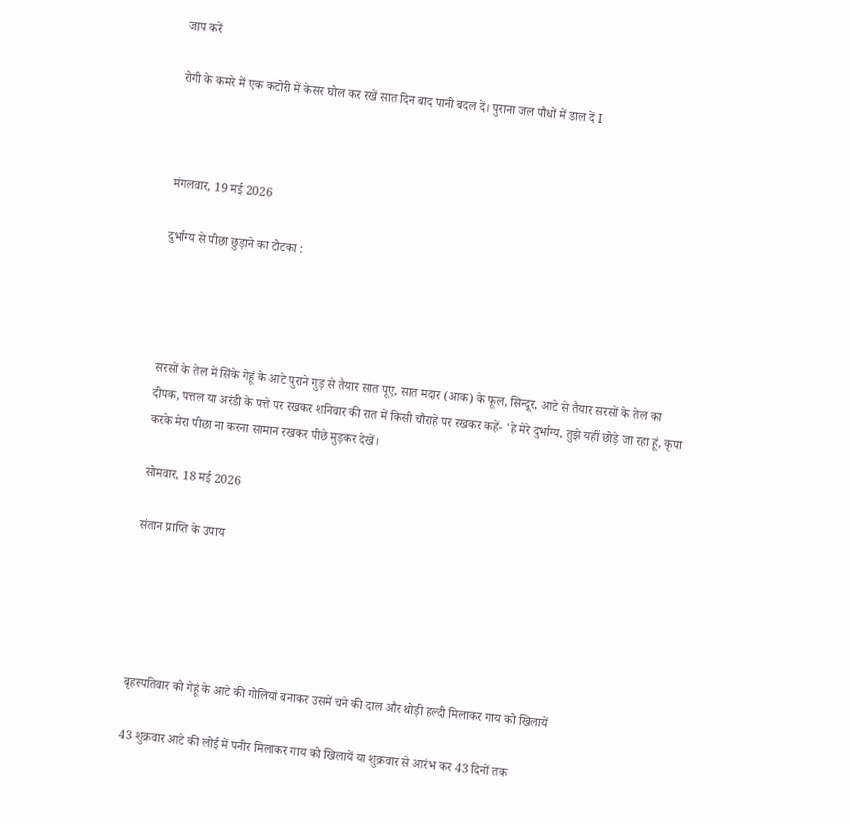जाप करें

रोगी के कमरे में एक कटोरी में केसर घोल कर रखें सात दिन बाद पानी बदल दें। पुराना जल पौधों में डाल दें I



मंगलवार, 19 मई 2026

दुर्भाग्य से पीछा छुड़ाने का टोटका :




सरसों के तेल में सिंके गेहूं के आटे पुराने गुड़ से तैयार सात पूए, सात मदार (आक) के फूल, सिन्दूर, आटे से तैयार सरसों के तेल का दीपक, पत्तल या अरंडी के पत्ते पर रखकर शनिवार की रात में किसी चौराहे पर रखकर कहें- 'हे मेरे दुर्भाग्य, तुझे यहीं छोड़े जा रहा हूं, कृपा करके मेरा पीछा ना करना सामान रखकर पीछे मुड़कर देखें।

सोमवार, 18 मई 2026

संतान प्राप्ति के उपाय





बृहस्पतिवार को गेहूं के आटे की गोलियां बनाकर उसमें चने की दाल और थोड़ी हल्दी मिलाकर गाय को खिलायें

43 शुक्रवार आटे की लोई में पनीर मिलाकर गाय को खिलायें या शुक्रवार से आरंभ कर 43 दिनों तक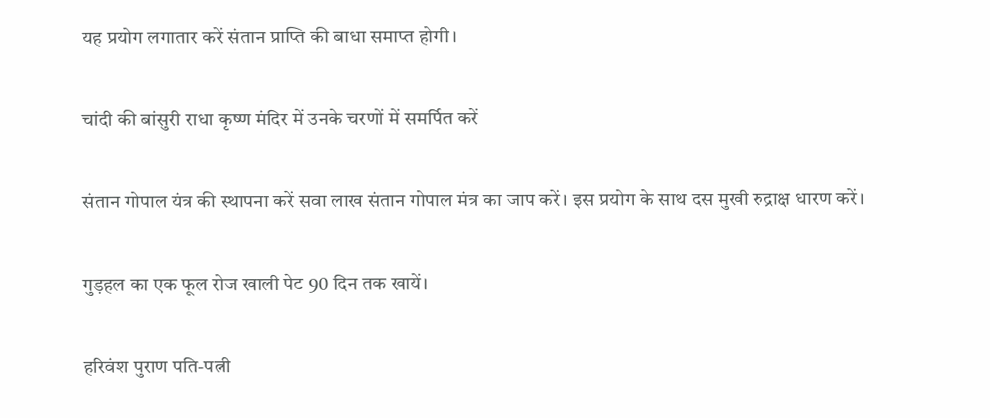यह प्रयोग लगातार करें संतान प्राप्ति की बाधा समाप्त होगी।

चांदी की बांसुरी राधा कृष्ण मंदिर में उनके चरणों में समर्पित करें

संतान गोपाल यंत्र की स्थापना करें सवा लाख संतान गोपाल मंत्र का जाप करें। इस प्रयोग के साथ दस मुखी रुद्राक्ष धारण करें।

गुड़हल का एक फूल रोज खाली पेट 90 दिन तक खायें।

हरिवंश पुराण पति-पत्नी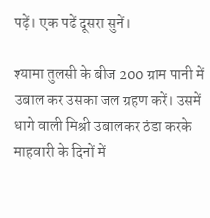पढ़ें। एक पढें दूसरा सुनें।

श्यामा तुलसी के बीज 200 ग्राम पानी में उबाल कर उसका जल ग्रहण करें। उसमें धागे वाली मिश्री उबालकर ठंडा करके माहवारी के दिनों में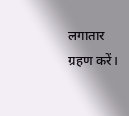लगातार ग्रहण करें।